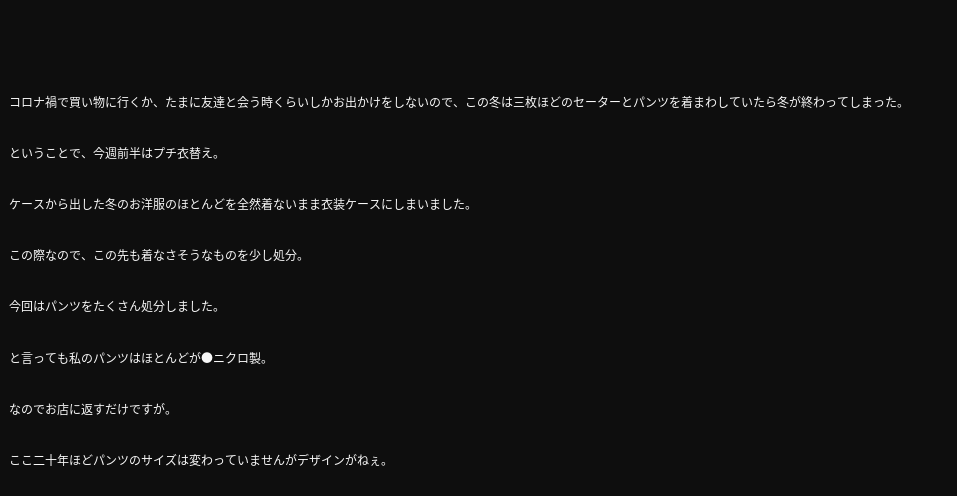コロナ禍で買い物に行くか、たまに友達と会う時くらいしかお出かけをしないので、この冬は三枚ほどのセーターとパンツを着まわしていたら冬が終わってしまった。

ということで、今週前半はプチ衣替え。

ケースから出した冬のお洋服のほとんどを全然着ないまま衣装ケースにしまいました。

この際なので、この先も着なさそうなものを少し処分。

今回はパンツをたくさん処分しました。

と言っても私のパンツはほとんどが●ニクロ製。

なのでお店に返すだけですが。

ここ二十年ほどパンツのサイズは変わっていませんがデザインがねぇ。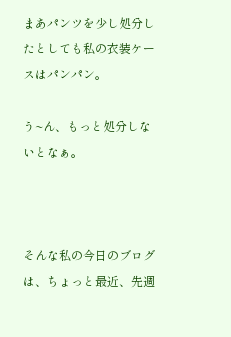まあパンツを少し処分したとしても私の衣装ケースはパンパン。

う~ん、もっと処分しないとなぁ。



そんな私の今日のブログは、ちょっと最近、先週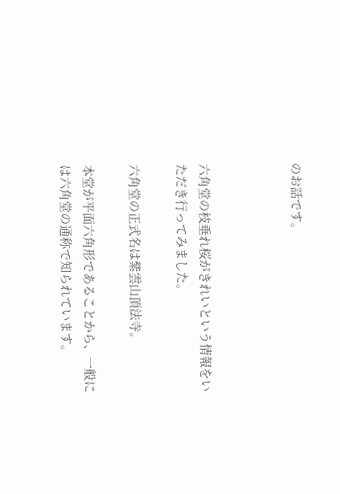のお話です。



六角堂の枝垂れ桜がきれいという情報をいただき行ってみました。

六角堂の正式名は紫雲山頂法寺。

本堂が平面六角形であることから、一般には六角堂の通称で知られています。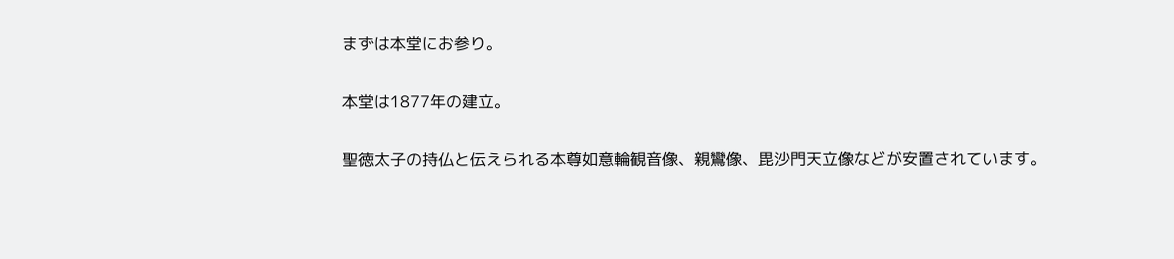まずは本堂にお参り。

本堂は1877年の建立。

聖徳太子の持仏と伝えられる本尊如意輪観音像、親鸞像、毘沙門天立像などが安置されています。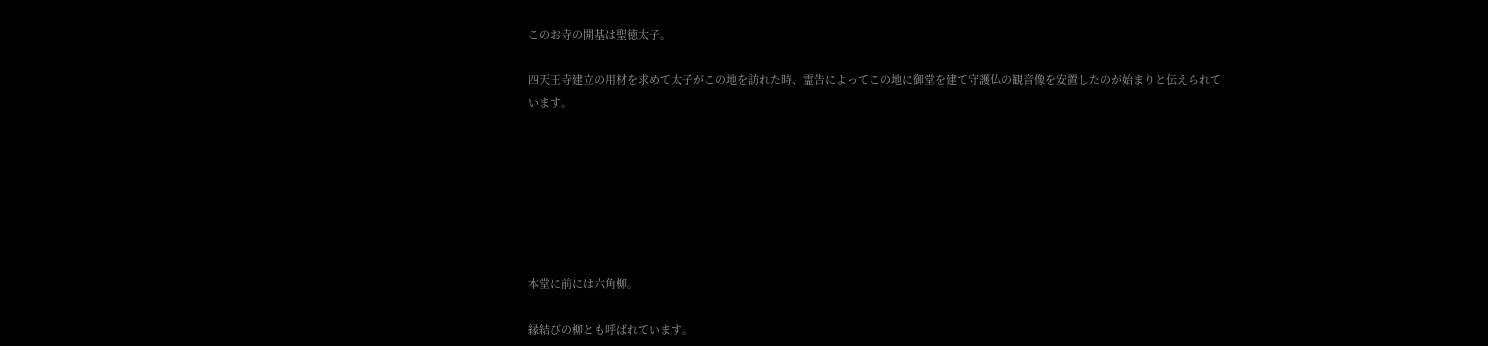このお寺の開基は聖徳太子。

四天王寺建立の用材を求めて太子がこの地を訪れた時、霊告によってこの地に御堂を建て守護仏の観音像を安置したのが始まりと伝えられています。







本堂に前には六角柳。

縁結びの柳とも呼ばれています。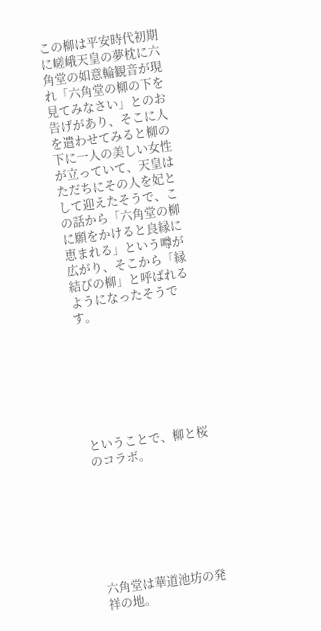この柳は平安時代初期に嵯峨天皇の夢枕に六角堂の如意輪観音が現れ「六角堂の柳の下を見てみなさい」とのお告げがあり、そこに人を遣わせてみると柳の下に一人の美しい女性が立っていて、天皇はただちにその人を妃として迎えたそうで、この話から「六角堂の柳に願をかけると良縁に恵まれる」という噂が広がり、そこから「縁結びの柳」と呼ばれるようになったそうです。







ということで、柳と桜のコラボ。







六角堂は華道池坊の発祥の地。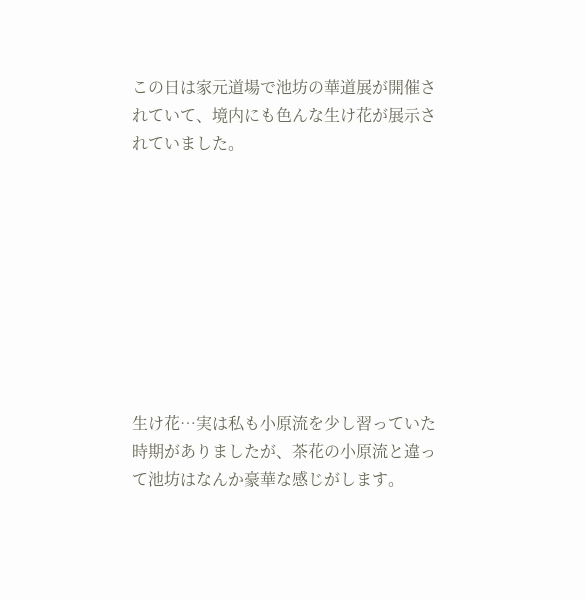この日は家元道場で池坊の華道展が開催されていて、境内にも色んな生け花が展示されていました。









生け花…実は私も小原流を少し習っていた時期がありましたが、茶花の小原流と違って池坊はなんか豪華な感じがします。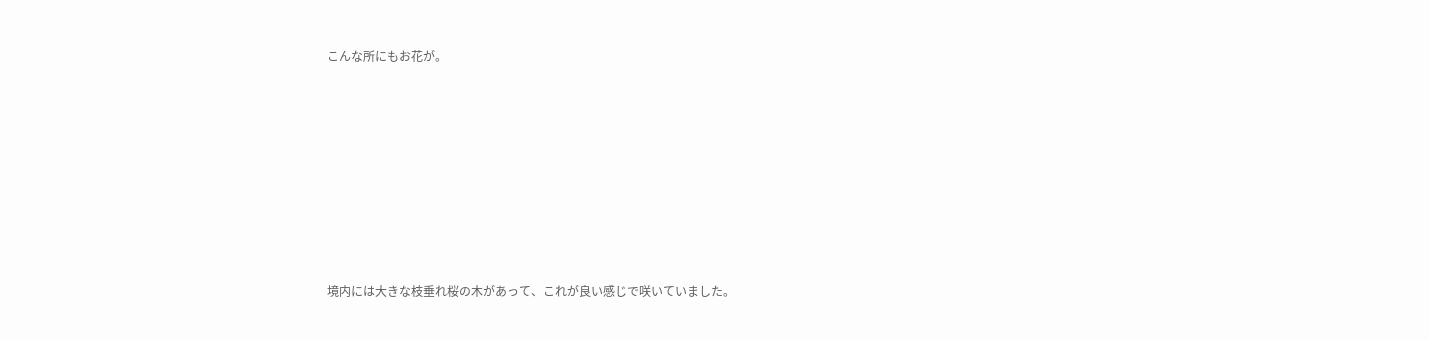こんな所にもお花が。











境内には大きな枝垂れ桜の木があって、これが良い感じで咲いていました。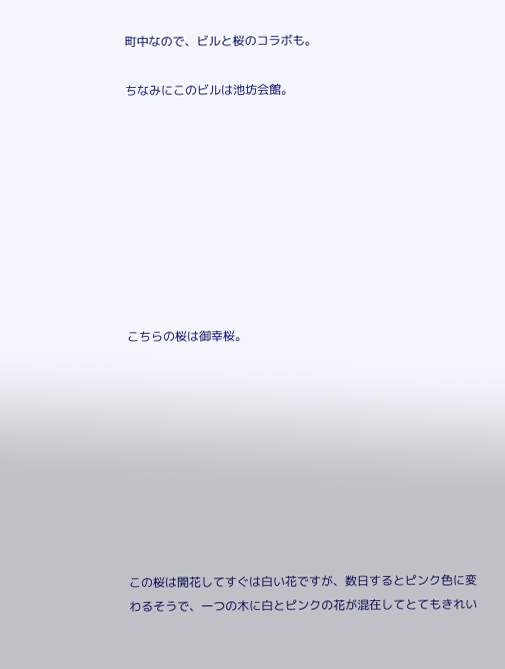町中なので、ビルと桜のコラボも。

ちなみにこのビルは池坊会館。









こちらの桜は御幸桜。









この桜は開花してすぐは白い花ですが、数日するとピンク色に変わるそうで、一つの木に白とピンクの花が混在してとてもきれい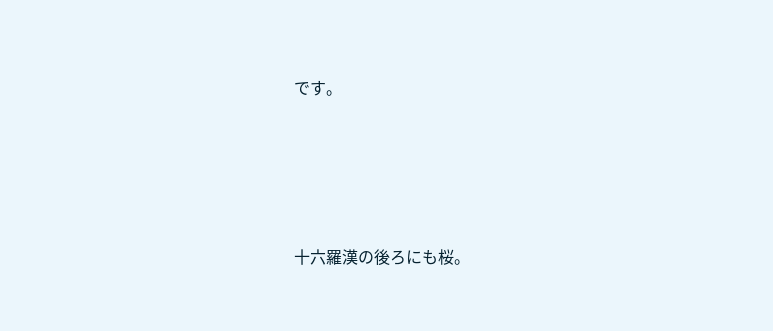です。







十六羅漢の後ろにも桜。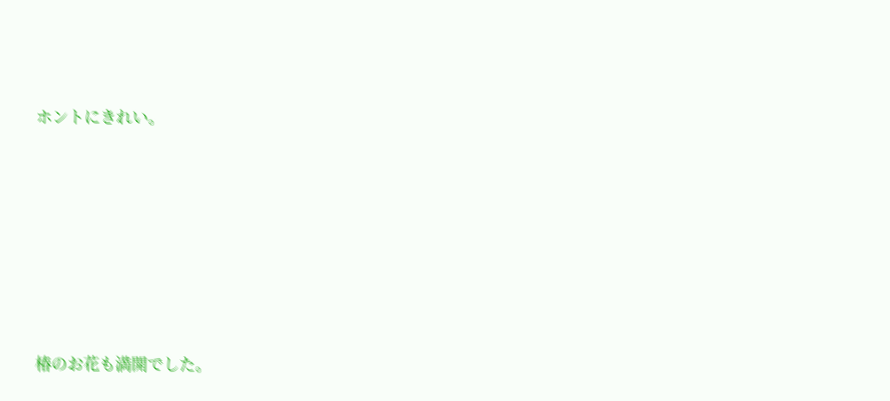ホントにきれい。











椿のお花も満開でした。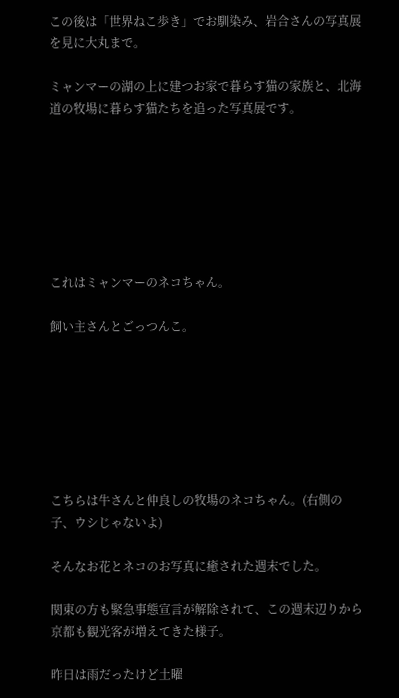この後は「世界ねこ歩き」でお馴染み、岩合さんの写真展を見に大丸まで。

ミャンマーの湖の上に建つお家で暮らす猫の家族と、北海道の牧場に暮らす猫たちを追った写真展です。







これはミャンマーのネコちゃん。

飼い主さんとごっつんこ。







こちらは牛さんと仲良しの牧場のネコちゃん。(右側の子、ウシじゃないよ)

そんなお花とネコのお写真に癒された週末でした。

関東の方も緊急事態宣言が解除されて、この週末辺りから京都も観光客が増えてきた様子。

昨日は雨だったけど土曜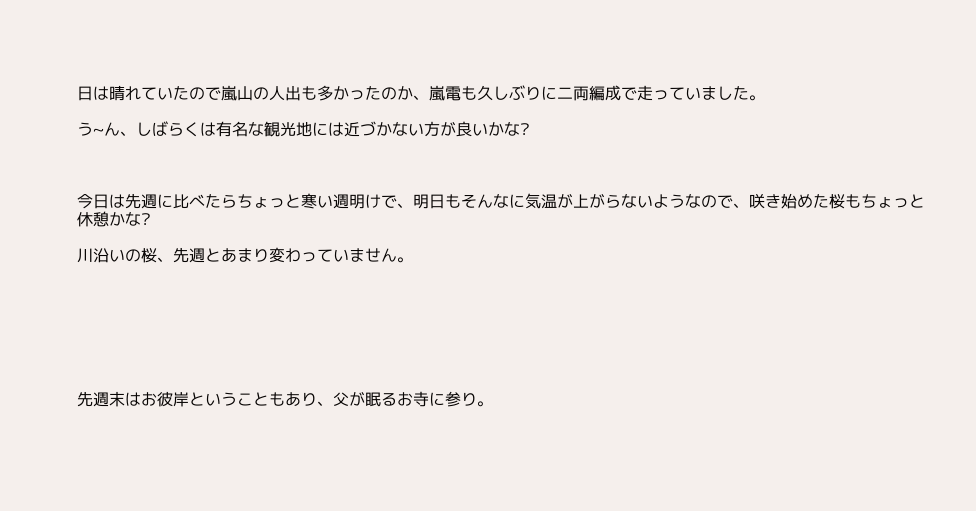日は晴れていたので嵐山の人出も多かったのか、嵐電も久しぶりに二両編成で走っていました。

う~ん、しばらくは有名な観光地には近づかない方が良いかな?



今日は先週に比べたらちょっと寒い週明けで、明日もそんなに気温が上がらないようなので、咲き始めた桜もちょっと休憩かな?

川沿いの桜、先週とあまり変わっていません。







先週末はお彼岸ということもあり、父が眠るお寺に参り。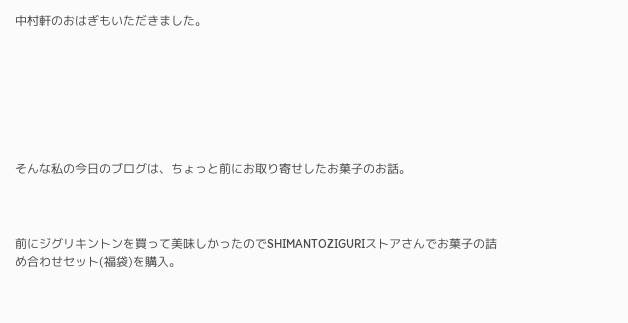中村軒のおはぎもいただきました。







そんな私の今日のブログは、ちょっと前にお取り寄せしたお菓子のお話。



前にジグリキントンを買って美味しかったのでSHIMANTOZIGURIストアさんでお菓子の詰め合わせセット(福袋)を購入。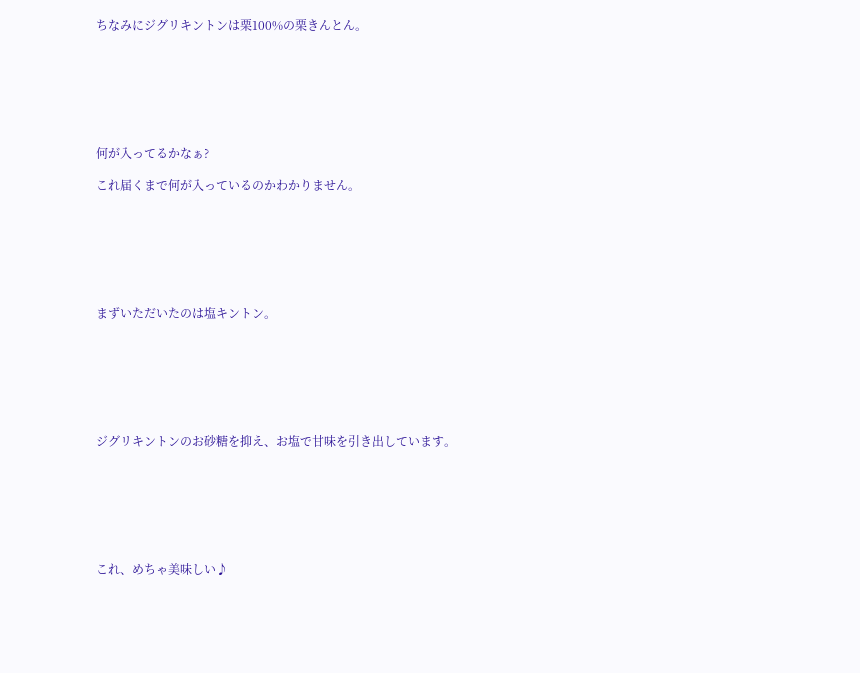ちなみにジグリキントンは栗100%の栗きんとん。







何が入ってるかなぁ?

これ届くまで何が入っているのかわかりません。







まずいただいたのは塩キントン。







ジグリキントンのお砂糖を抑え、お塩で甘味を引き出しています。







これ、めちゃ美味しい♪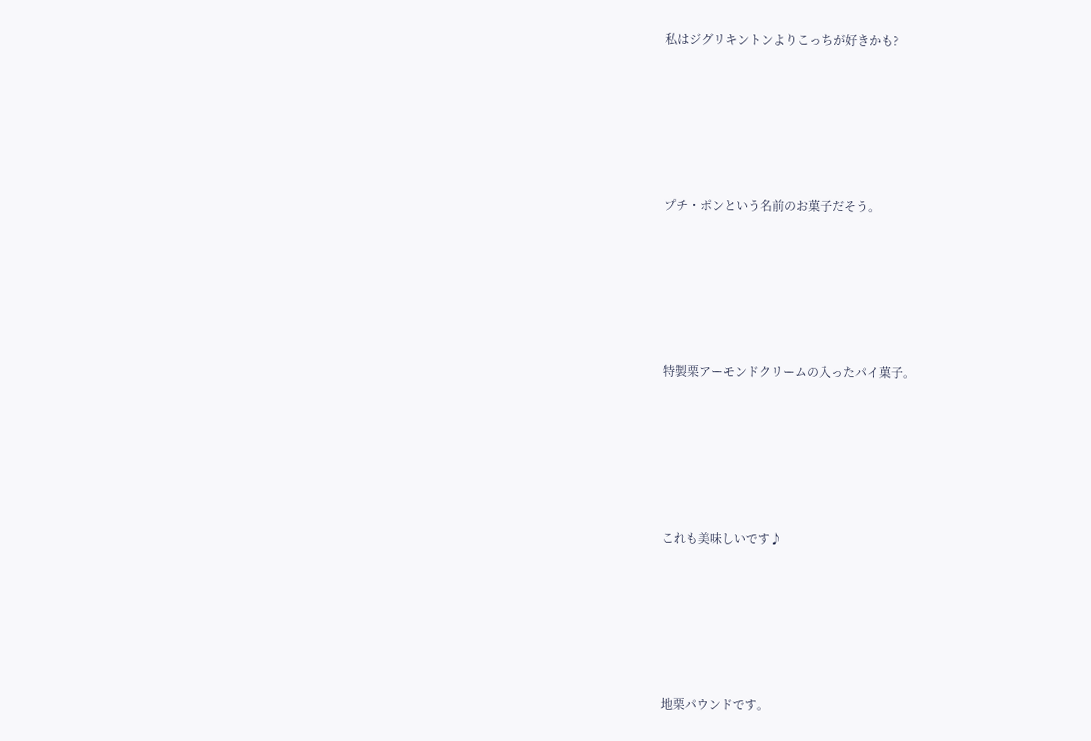私はジグリキントンよりこっちが好きかも?







プチ・ポンという名前のお菓子だそう。







特製栗アーモンドクリームの入ったパイ菓子。







これも美味しいです♪







地栗パウンドです。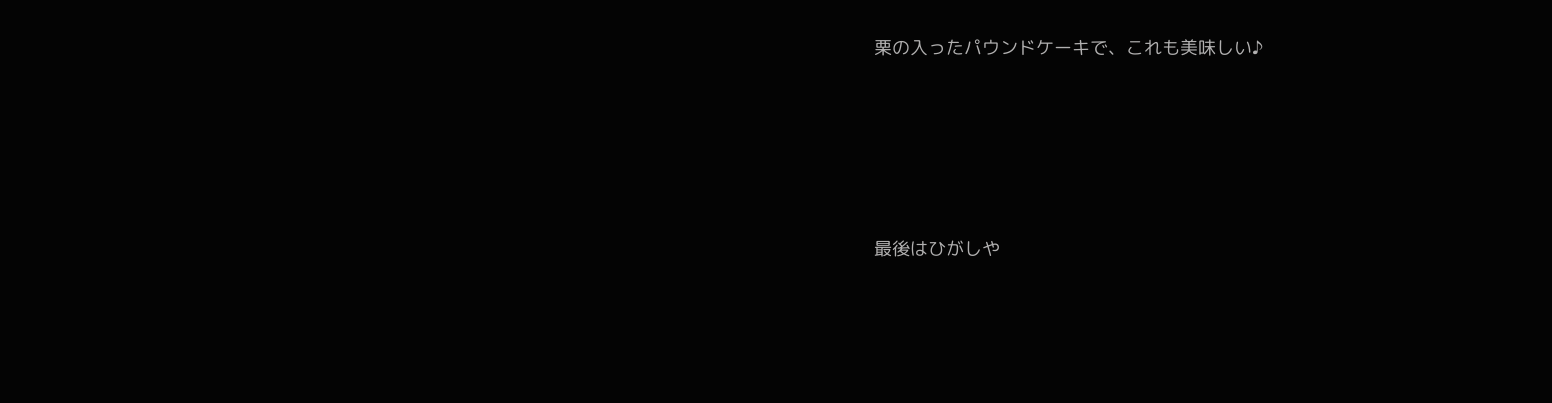栗の入ったパウンドケーキで、これも美味しい♪







最後はひがしや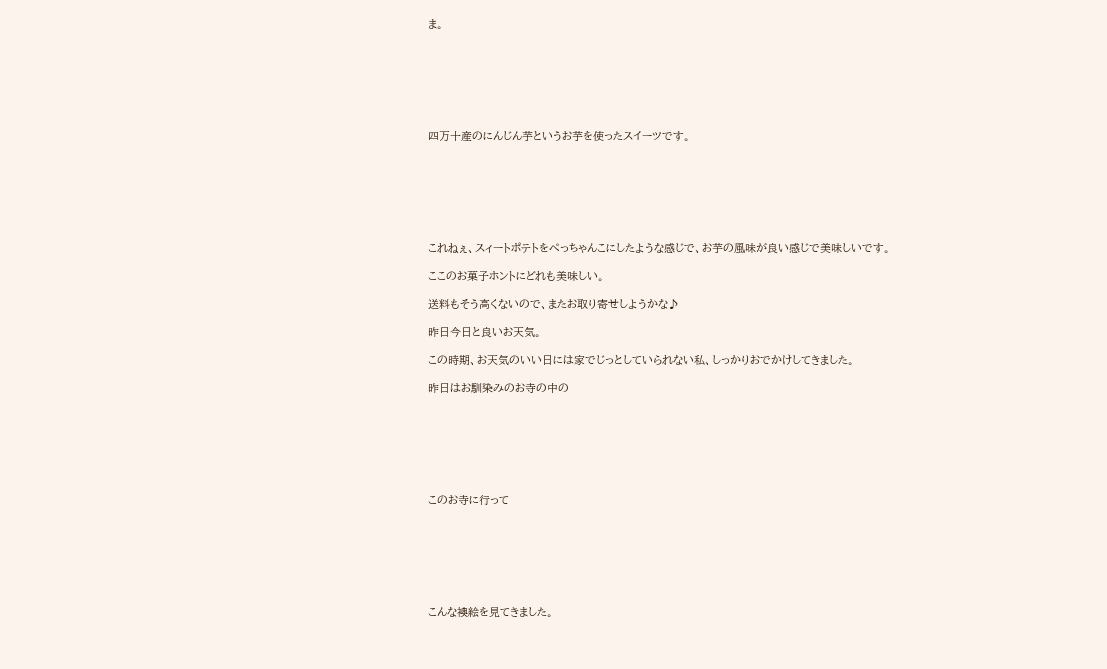ま。







四万十産のにんじん芋というお芋を使ったスイーツです。







これねぇ、スィートポテトをぺっちゃんこにしたような感じで、お芋の風味が良い感じで美味しいです。

ここのお菓子ホントにどれも美味しい。

送料もそう高くないので、またお取り寄せしようかな♪

昨日今日と良いお天気。

この時期、お天気のいい日には家でじっとしていられない私、しっかりおでかけしてきました。

昨日はお馴染みのお寺の中の







このお寺に行って







こんな襖絵を見てきました。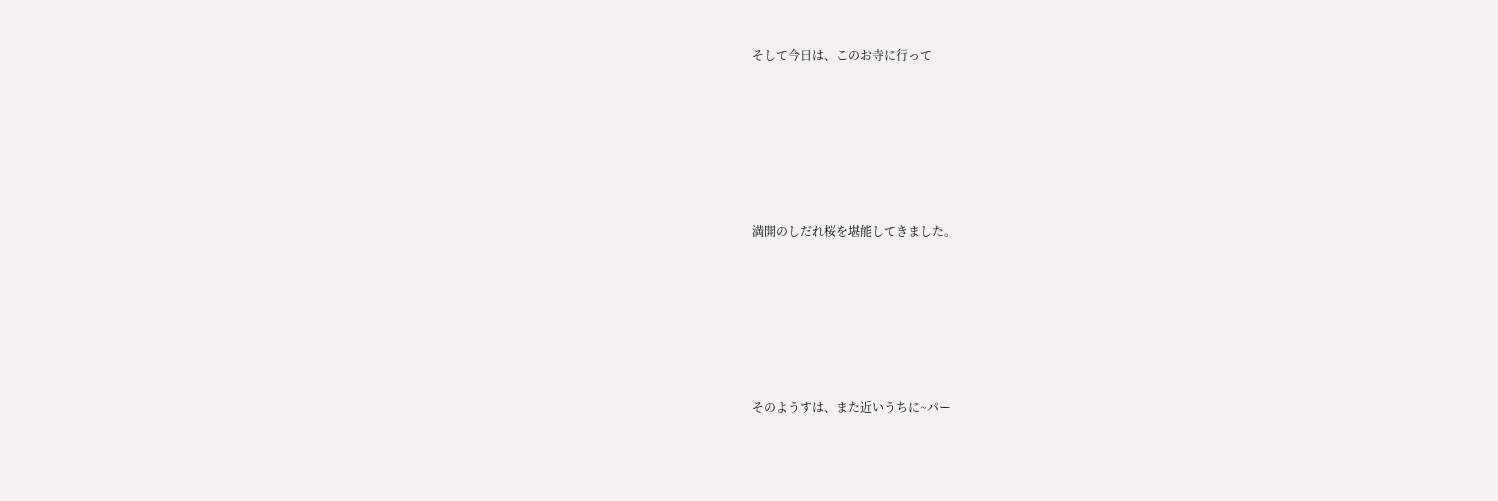そして今日は、このお寺に行って







満開のしだれ桜を堪能してきました。







そのようすは、また近いうちに~パー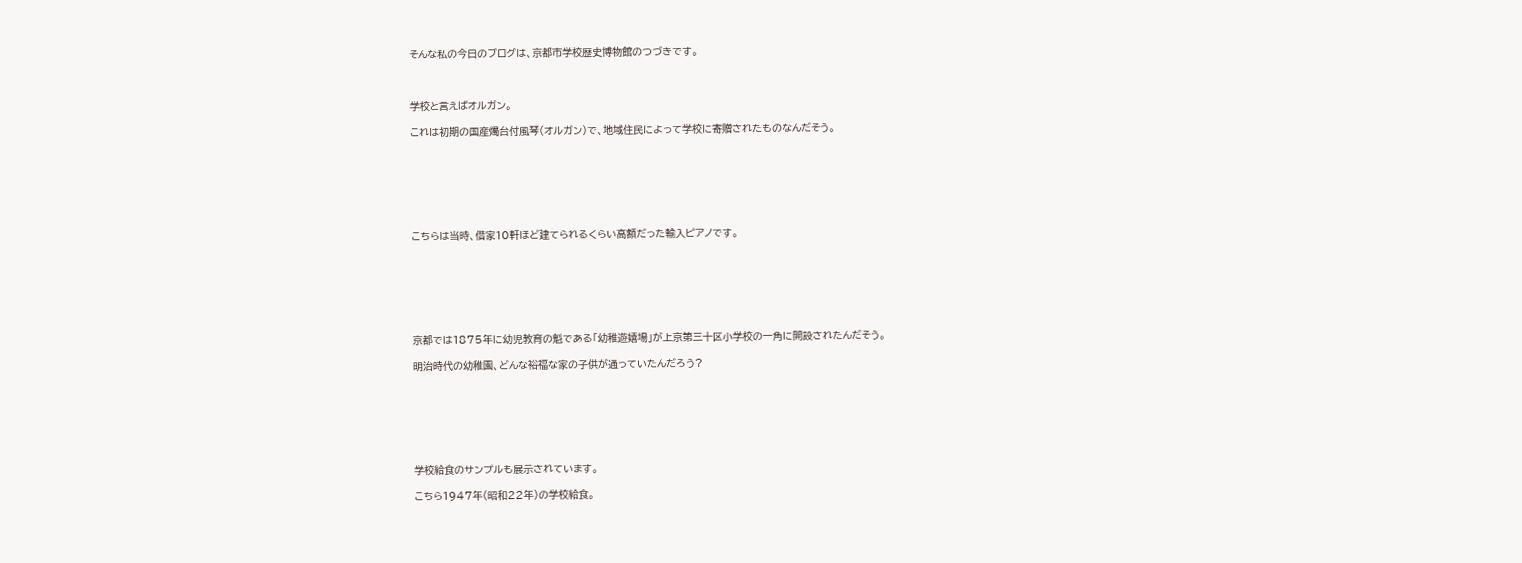そんな私の今日のブログは、京都市学校歴史博物館のつづきです。



学校と言えばオルガン。

これは初期の国産燭台付風琴(オルガン)で、地域住民によって学校に寄贈されたものなんだそう。







こちらは当時、借家10軒ほど建てられるくらい高額だった輸入ピアノです。







京都では1875年に幼児教育の魁である「幼稚遊嬉場」が上京第三十区小学校の一角に開設されたんだそう。

明治時代の幼稚園、どんな裕福な家の子供が通っていたんだろう?







学校給食のサンプルも展示されています。

こちら1947年(昭和22年)の学校給食。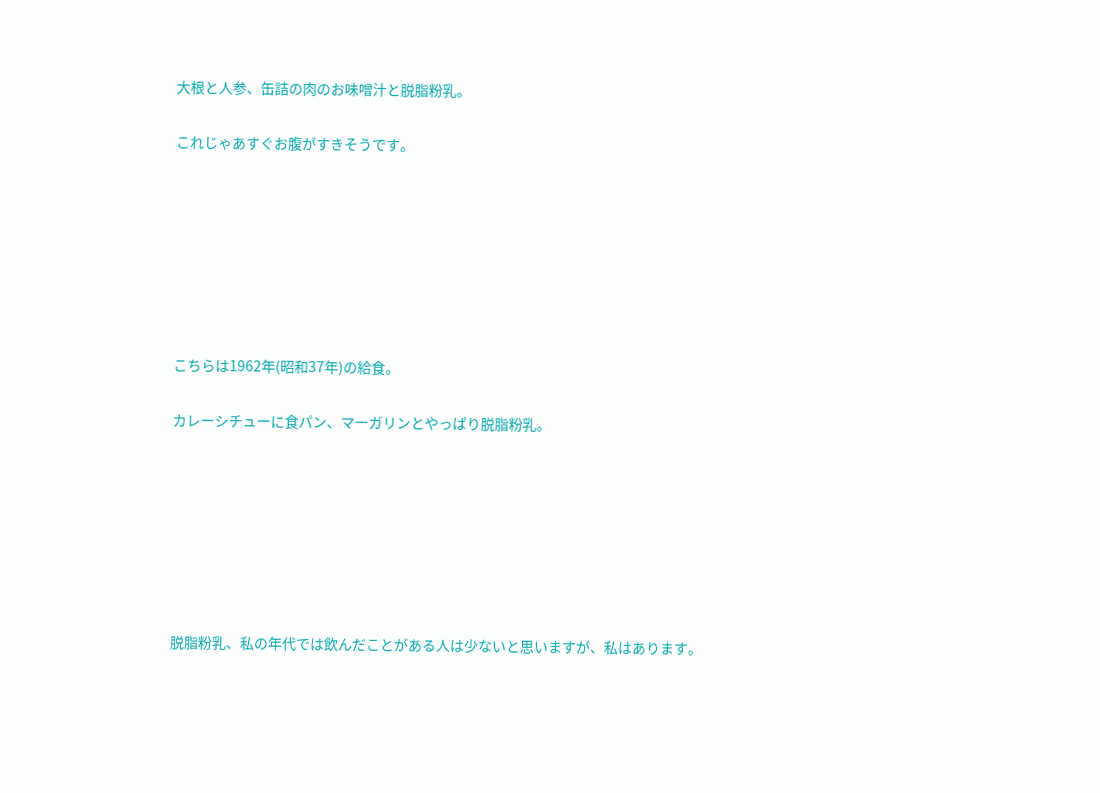大根と人参、缶詰の肉のお味噌汁と脱脂粉乳。

これじゃあすぐお腹がすきそうです。







こちらは1962年(昭和37年)の給食。

カレーシチューに食パン、マーガリンとやっぱり脱脂粉乳。







脱脂粉乳、私の年代では飲んだことがある人は少ないと思いますが、私はあります。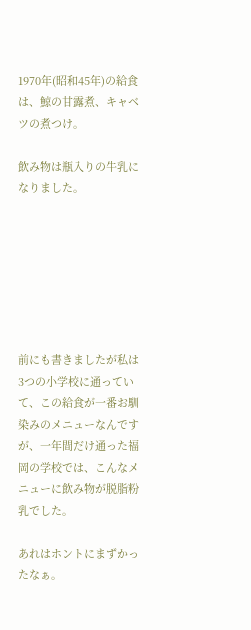1970年(昭和45年)の給食は、鯨の甘露煮、キャベツの煮つけ。

飲み物は瓶入りの牛乳になりました。







前にも書きましたが私は3つの小学校に通っていて、この給食が一番お馴染みのメニューなんですが、一年間だけ通った福岡の学校では、こんなメニューに飲み物が脱脂粉乳でした。

あれはホントにまずかったなぁ。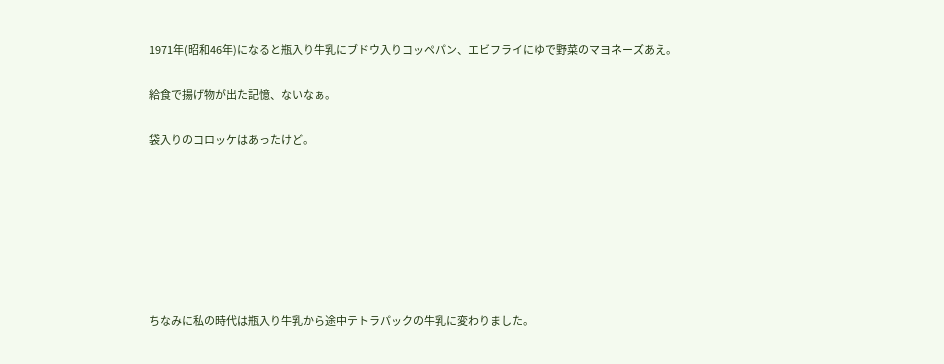1971年(昭和46年)になると瓶入り牛乳にブドウ入りコッペパン、エビフライにゆで野菜のマヨネーズあえ。

給食で揚げ物が出た記憶、ないなぁ。

袋入りのコロッケはあったけど。







ちなみに私の時代は瓶入り牛乳から途中テトラパックの牛乳に変わりました。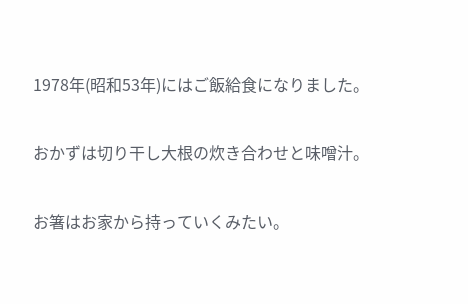1978年(昭和53年)にはご飯給食になりました。

おかずは切り干し大根の炊き合わせと味噌汁。

お箸はお家から持っていくみたい。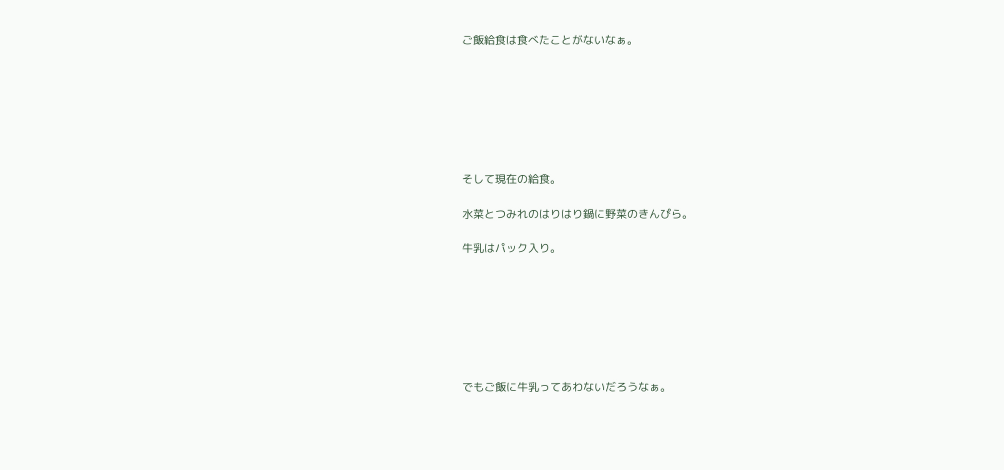ご飯給食は食べたことがないなぁ。







そして現在の給食。

水菜とつみれのはりはり鍋に野菜のきんぴら。

牛乳はパック入り。







でもご飯に牛乳ってあわないだろうなぁ。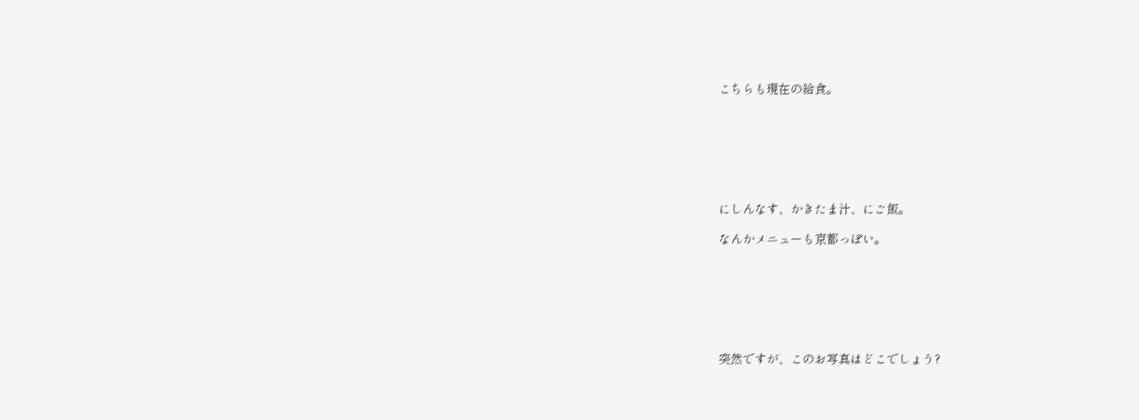こちらも現在の給食。







にしんなす、かきたま汁、にご飯。

なんかメニューも京都っぽい。







突然ですが、このお写真はどこでしょう?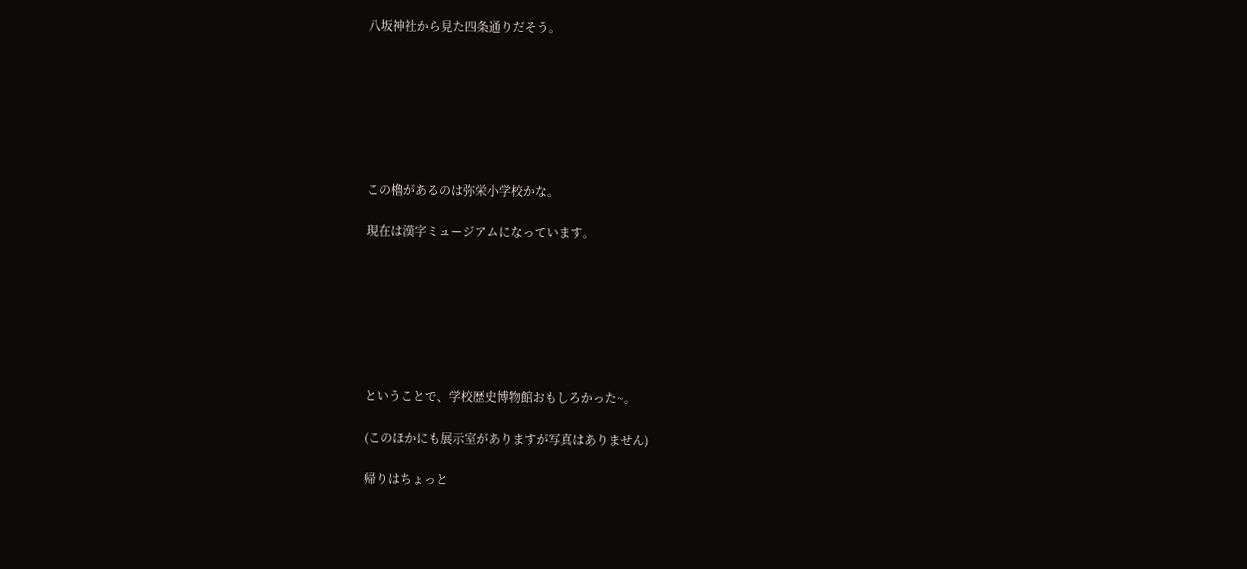八坂神社から見た四条通りだそう。







この櫓があるのは弥栄小学校かな。

現在は漢字ミュージアムになっています。







ということで、学校歴史博物館おもしろかった~。

(このほかにも展示室がありますが写真はありません)

帰りはちょっと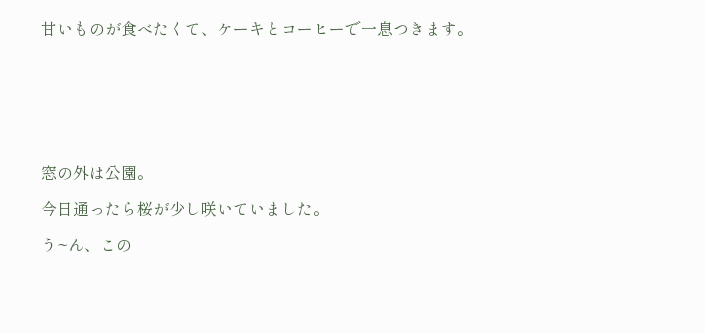甘いものが食べたくて、ケーキとコーヒーで一息つきます。







窓の外は公園。

今日通ったら桜が少し咲いていました。

う~ん、この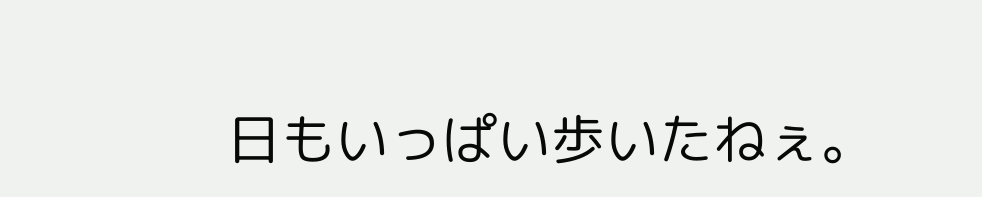日もいっぱい歩いたねぇ。